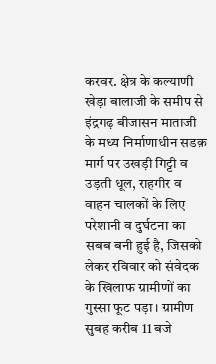करवर. क्षेत्र के कल्याणी खेड़ा बालाजी के समीप से इंद्रगढ़ बीजासन माताजी के मध्य निर्माणाधीन सडक़ मार्ग पर उखड़ी गिट्टी व उड़ती धूल, राहगीर व वाहन चालकों के लिए परेशानी व दुर्घटना का सबब बनी हुई है, जिसको लेकर रविवार को संवेदक के खिलाफ ग्रामीणों का गुस्सा फूट पड़ा। ग्रामीण सुबह करीब 11 बजे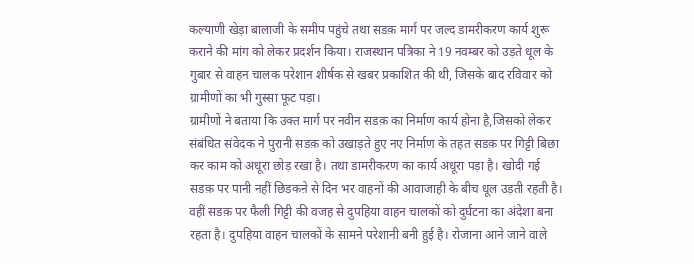कल्याणी खेड़ा बालाजी के समीप पहुंचे तथा सडक़ मार्ग पर जल्द डामरीकरण कार्य शुरू कराने की मांग को लेकर प्रदर्शन किया। राजस्थान पत्रिका ने 19 नवम्बर को उड़ते धूल के गुबार से वाहन चालक परेशान शीर्षक से खबर प्रकाशित की थी, जिसके बाद रविवार को ग्रामीणों का भी गुस्सा फूट पड़ा।
ग्रामीणों ने बताया कि उक्त मार्ग पर नवीन सडक़ का निर्माण कार्य होना है,जिसको लेकर संबंधित संवेदक ने पुरानी सडक़ को उखाड़ते हुए नए निर्माण के तहत सडक़ पर गिट्टी बिछा कर काम को अधूरा छोड़ रखा है। तथा डामरीकरण का कार्य अधूरा पड़ा है। खोदी गई सडक़ पर पानी नहीं छिडकऩे से दिन भर वाहनों की आवाजाही के बीच धूल उड़ती रहती है।
वहीं सडक़ पर फैली गिट्टी की वजह से दुपहिया वाहन चालकों को दुर्घटना का अंदेशा बना रहता है। दुपहिया वाहन चालकों के सामने परेशानी बनी हुई है। रोजाना आने जाने वाले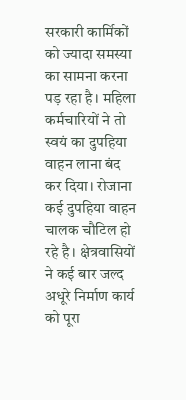सरकारी कार्मिकों को ज्यादा समस्या का सामना करना पड़ रहा है। महिला कर्मचारियों ने तो स्वयं का दुपहिया वाहन लाना बंद कर दिया। रोजाना कई दुपहिया वाहन चालक चौटिल हो रहे है। क्षेत्रवासियों ने कई बार जल्द अधूरे निर्माण कार्य को पूरा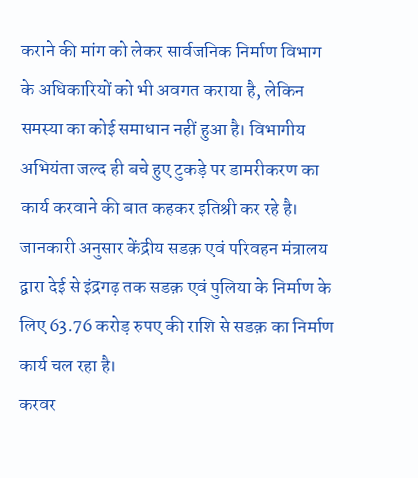कराने की मांग को लेकर सार्वजनिक निर्माण विभाग के अधिकारियों को भी अवगत कराया है, लेकिन समस्या का कोई समाधान नहीं हुआ है। विभागीय अभियंता जल्द ही बचे हुए टुकड़े पर डामरीकरण का कार्य करवाने की बात कहकर इतिश्री कर रहे है। जानकारी अनुसार केंद्रीय सडक़ एवं परिवहन मंत्रालय द्वारा देई से इंद्रगढ़ तक सडक़ एवं पुलिया के निर्माण के लिए 63.76 करोड़ रुपए की राशि से सडक़ का निर्माण कार्य चल रहा है।
करवर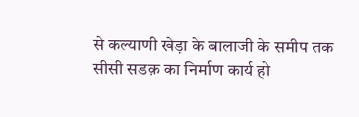से कल्याणी खेड़ा के बालाजी के समीप तक सीसी सडक़ का निर्माण कार्य हो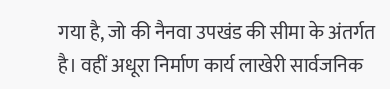गया है, जो की नैनवा उपखंड की सीमा के अंतर्गत है। वहीं अधूरा निर्माण कार्य लाखेरी सार्वजनिक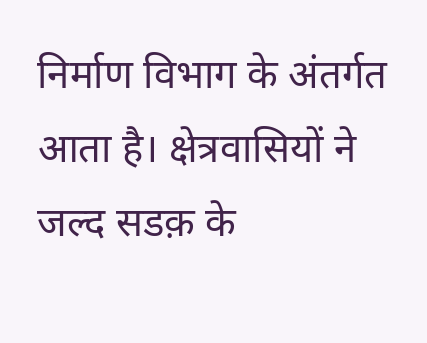निर्माण विभाग के अंतर्गत आता है। क्षेत्रवासियों ने जल्द सडक़ के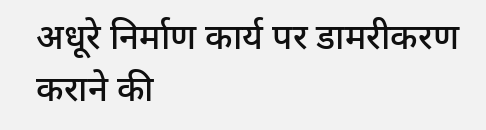अधूरे निर्माण कार्य पर डामरीकरण कराने की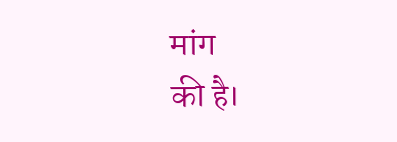मांग
की है।